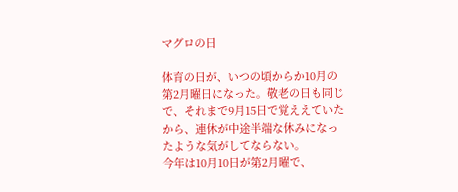マグロの日

体育の日が、いつの頃からか10月の第2月曜日になった。敬老の日も同じで、それまで9月15日で覚ええていたから、連休が中途半端な休みになったような気がしてならない。
今年は10月10日が第2月曜で、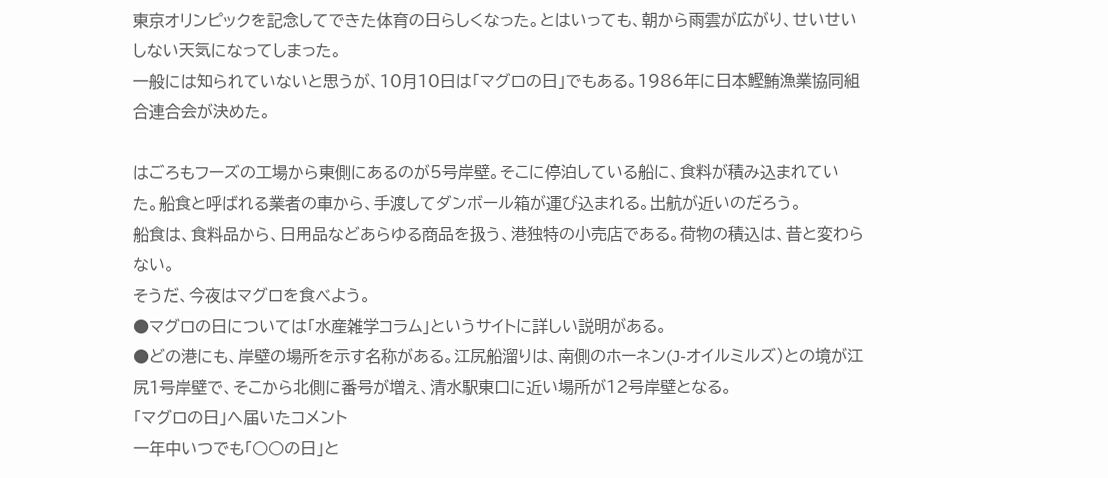東京オリンピックを記念してできた体育の日らしくなった。とはいっても、朝から雨雲が広がり、せいせいしない天気になってしまった。
一般には知られていないと思うが、10月10日は「マグロの日」でもある。1986年に日本鰹鮪漁業協同組合連合会が決めた。

はごろもフーズの工場から東側にあるのが5号岸壁。そこに停泊している船に、食料が積み込まれていた。船食と呼ばれる業者の車から、手渡してダンボール箱が運び込まれる。出航が近いのだろう。
船食は、食料品から、日用品などあらゆる商品を扱う、港独特の小売店である。荷物の積込は、昔と変わらない。
そうだ、今夜はマグロを食べよう。
●マグロの日については「水産雑学コラム」というサイトに詳しい説明がある。
●どの港にも、岸壁の場所を示す名称がある。江尻船溜りは、南側のホーネン(J-オイルミルズ)との境が江尻1号岸壁で、そこから北側に番号が増え、清水駅東口に近い場所が12号岸壁となる。
「マグロの日」へ届いたコメント
一年中いつでも「○○の日」と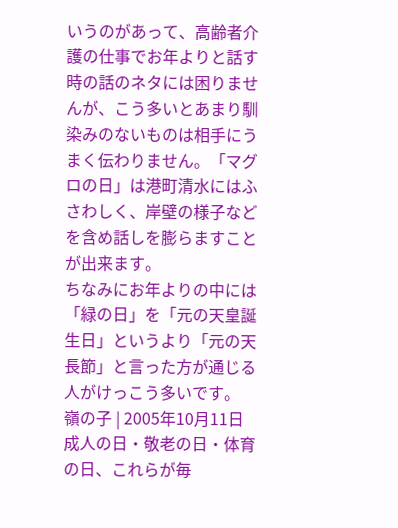いうのがあって、高齢者介護の仕事でお年よりと話す時の話のネタには困りませんが、こう多いとあまり馴染みのないものは相手にうまく伝わりません。「マグロの日」は港町清水にはふさわしく、岸壁の様子などを含め話しを膨らますことが出来ます。
ちなみにお年よりの中には「緑の日」を「元の天皇誕生日」というより「元の天長節」と言った方が通じる人がけっこう多いです。
嶺の子 | 2005年10月11日
成人の日・敬老の日・体育の日、これらが毎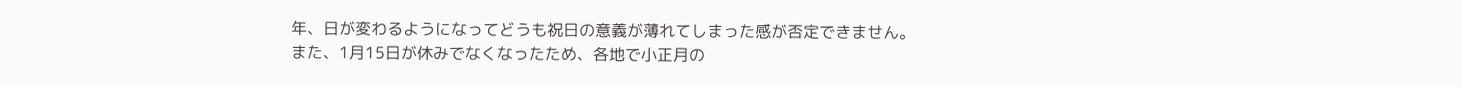年、日が変わるようになってどうも祝日の意義が薄れてしまった感が否定できません。
また、1月15日が休みでなくなったため、各地で小正月の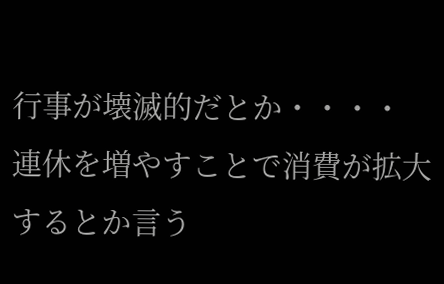行事が壊滅的だとか・・・・
連休を増やすことで消費が拡大するとか言う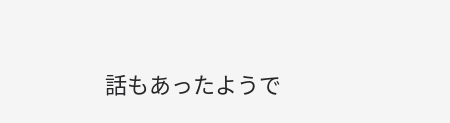話もあったようで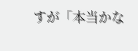すが「本当かな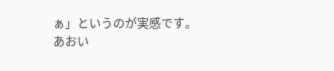ぁ」というのが実感です。
あおい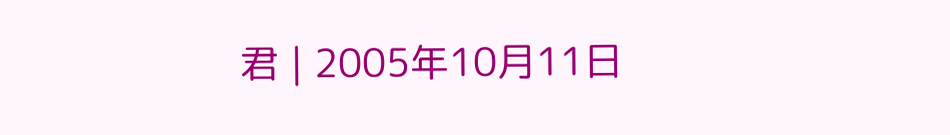君 | 2005年10月11日